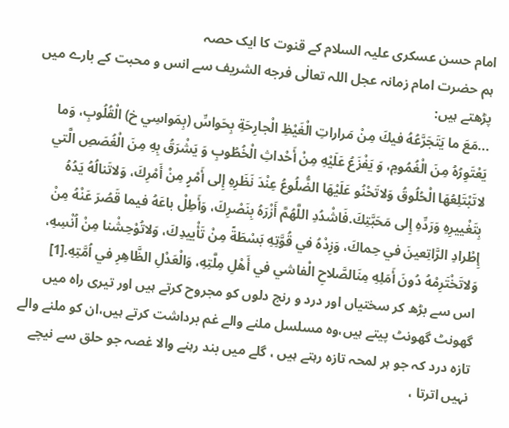امام حسن عسکری علیہ السلام کے قنوت کا ایک حصہ
ہم حضرت امام زمانہ عجل اللہ تعالٰى فرجه الشریف سے انس و محبت کے بارے میں پڑھتے ہیں:
...مَعَ ما يَتَجَرَّعُهُ فيكَ مِنْ مَراراتِ الْغَيْظِ الْجارِحَةِ بِحَواسِّ (بِمَواسِي خ) الْقُلُوبِ، وَما يَعْتَوِرُهُ مِنَ الْغُمُومِ، وَ يَفْزَعُ عَلَيْهِ مِنْ أَحْداثِ الْخُطُوبِ وَ يَشْرَقُ بِهِ مِنَ الْغُصَصِ الَّتي لاتَبْتَلِعُهَا الْحُلُوقُ وَلاتَحْنُو عَلَيْهَا الضُّلُوعُ عِنْدَ نَظَرِهِ إِلى أَمْرٍ مِنْ أَمْرِكَ، وَلاتَنالُهُ يَدُهُ بِتَغْييرِهِ وَرَدِّهِ إِلى مَحَبَّتِكَ.فَاشْدُدِ اللَّهُمَّ أَزْرَهُ بِنَصْرِكَ، وَأَطِلْ باعَهُ فيما قَصُرَ عَنْهُ مِنْ إِطْرادِ الرَّاتِعينَ في حِماكَ، وَزِدْهُ في قُوَّتِهِ بَسْطَةً مِنْ تَأْييدِكَ، وَلاتُوْحِشْنا مِنْ اُنْسِهِ، وَلاتَخْتَرِمْهُ دُونَ أَمَلِهِ مِنَالصَّلاحِ الْفاشي في أَهْلِ مِلَّتِهِ، وَالْعَدْلِ الظَّاهِرِ في اُمَّتِهِ.[1]
اس سے بڑھ کر سختیاں اور درد و رنج دلوں کو مجروح کرتے ہیں اور تیری راہ میں گھونٹ گھونٹ پیتے ہیں،وہ مسلسل ملنے والے غم برداشت کرتے ہیں،ان کو ملنے والے تازہ درد کہ جو ہر لمحہ تازہ رہتے ہیں ، گلے میں بند رہنے والا غصہ جو حلق سے نیچے نہیں اترتا ،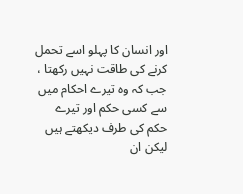اور انسان کا پہلو اسے تحمل کرنے کی طاقت نہیں رکھتا ، جب کہ وہ تیرے احکام میں سے کسی حکم اور تیرے حکم کی طرف دیکھتے ہیں لیکن ان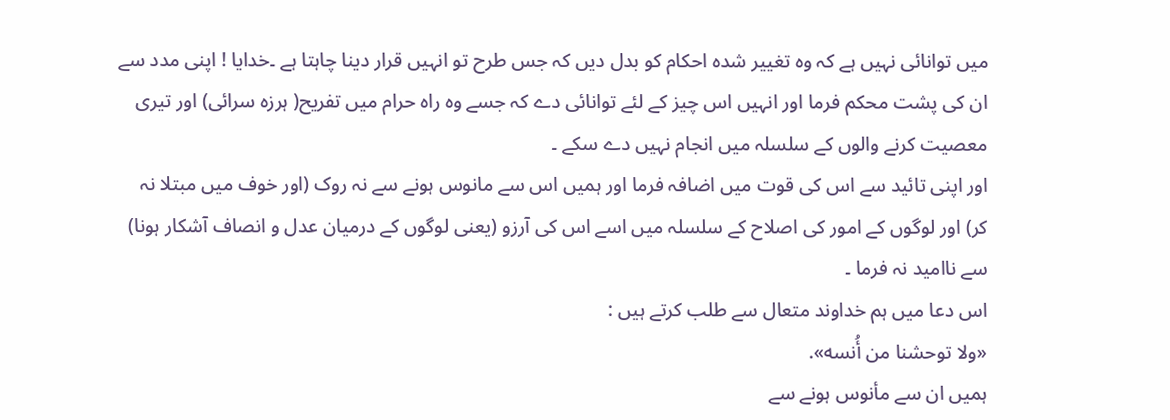میں توانائی نہیں ہے کہ وہ تغییر شدہ احکام کو بدل دیں کہ جس طرح تو انہیں قرار دینا چاہتا ہے ۔خدایا ! اپنی مدد سے ان کی پشت محکم فرما اور انہیں اس چیز کے لئے توانائی دے کہ جسے وہ راہ حرام میں تفریح( ہرزہ سرائی) اور تیری معصیت کرنے والوں کے سلسلہ میں انجام نہیں دے سکے ۔
اور اپنی تائید سے اس کی قوت میں اضافہ فرما اور ہمیں اس سے مانوس ہونے سے نہ روک (اور خوف میں مبتلا نہ کر) اور لوگوں کے امور کی اصلاح کے سلسلہ میں اسے اس کی آرزو (یعنی لوگوں کے درمیان عدل و انصاف آشکار ہونا) سے ناامید نہ فرما ۔
اس دعا میں ہم خداوند متعال سے طلب کرتے ہیں :
«ولا توحشنا من أُنسه».
ہمیں ان سے مأنوس ہونے سے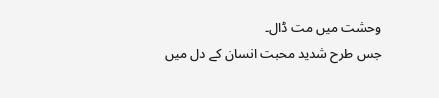وحشت میں مت ڈال۔
جس طرح شدید محبت انسان کے دل میں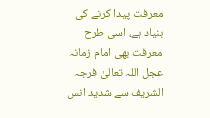معرفت پیدا کرنے کی بنیاد ہے، اسی طرح معرفت بھی امام زمانہ عجل اللہ تعالیٰ فرجہ الشریف سے شدید انس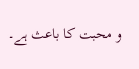و محبت کا باعث ہے۔